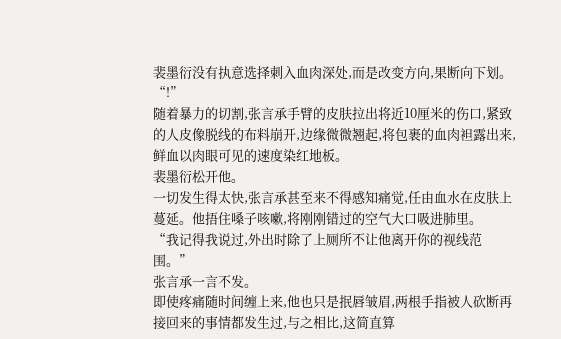裴墨衍没有执意选择刺入血肉深处,而是改变方向,果断向下划。
“!”
随着暴力的切割,张言承手臂的皮肤拉出将近10厘米的伤口,紧致的人皮像脱线的布料崩开,边缘微微翘起,将包裹的血肉袒露出来,鲜血以肉眼可见的速度染红地板。
裴墨衍松开他。
一切发生得太快,张言承甚至来不得感知痛觉,任由血水在皮肤上蔓延。他捂住嗓子咳嗽,将刚刚错过的空气大口吸进肺里。
“我记得我说过,外出时除了上厕所不让他离开你的视线范围。”
张言承一言不发。
即使疼痛随时间缠上来,他也只是抿唇皱眉,两根手指被人砍断再接回来的事情都发生过,与之相比,这简直算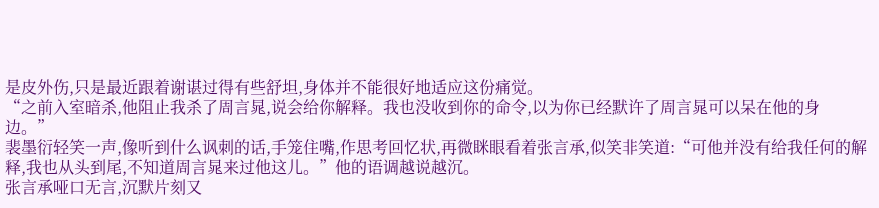是皮外伤,只是最近跟着谢谌过得有些舒坦,身体并不能很好地适应这份痛觉。
“之前入室暗杀,他阻止我杀了周言晁,说会给你解释。我也没收到你的命令,以为你已经默许了周言晁可以呆在他的身边。”
裴墨衍轻笑一声,像听到什么讽刺的话,手笼住嘴,作思考回忆状,再微眯眼看着张言承,似笑非笑道:“可他并没有给我任何的解释,我也从头到尾,不知道周言晁来过他这儿。”他的语调越说越沉。
张言承哑口无言,沉默片刻又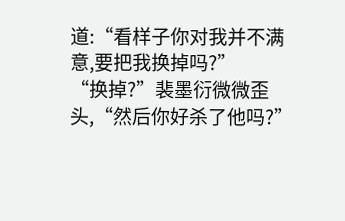道:“看样子你对我并不满意,要把我换掉吗?”
“换掉?”裴墨衍微微歪头,“然后你好杀了他吗?”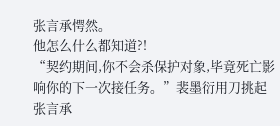张言承愕然。
他怎么什么都知道?!
“契约期间,你不会杀保护对象,毕竟死亡影响你的下一次接任务。”裴墨衍用刀挑起张言承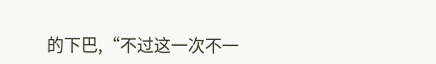的下巴,“不过这一次不一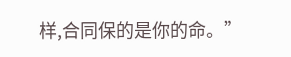样,合同保的是你的命。”